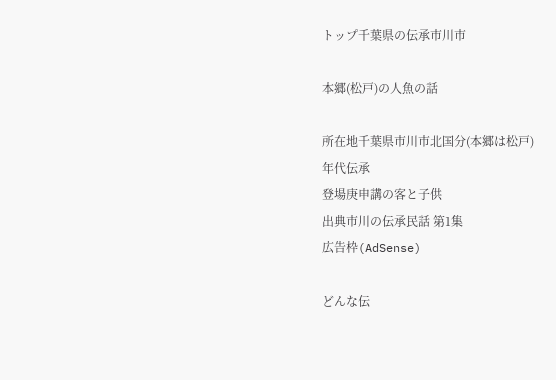トップ千葉県の伝承市川市

本郷(松戸)の人魚の話

所在地千葉県市川市北国分(本郷は松戸)
年代伝承
登場庚申講の客と子供
出典市川の伝承民話 第1集
広告枠(AdSense)

どんな伝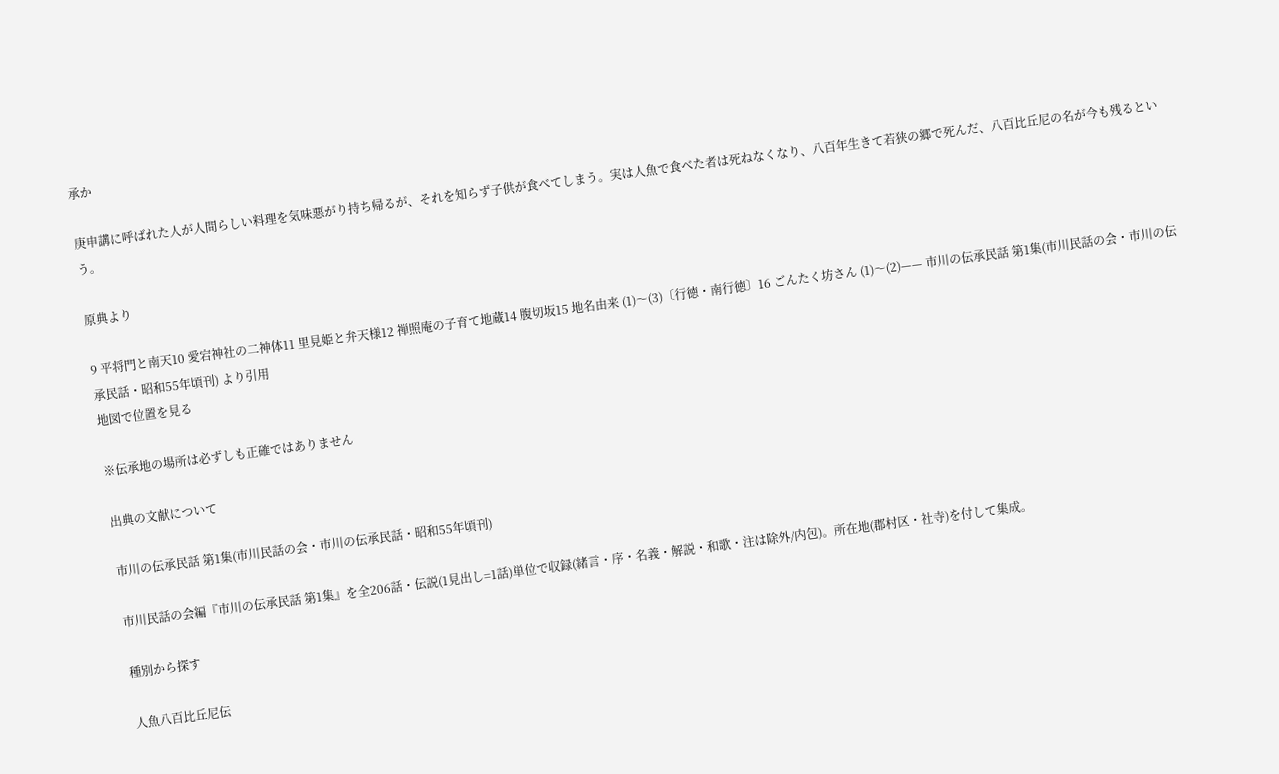承か

庚申講に呼ばれた人が人間らしい料理を気味悪がり持ち帰るが、それを知らず子供が食べてしまう。実は人魚で食べた者は死ねなくなり、八百年生きて若狭の郷で死んだ、八百比丘尼の名が今も残るという。

原典より

9 平将門と南天10 愛宕神社の二神体11 里見姫と弁天様12 禅照庵の子育て地蔵14 腹切坂15 地名由来 (1)〜(3)〔行徳・南行徳〕16 ごんたく坊さん (1)〜(2)—— 市川の伝承民話 第1集(市川民話の会・市川の伝承民話・昭和55年頃刊) より引用
地図で位置を見る

※伝承地の場所は必ずしも正確ではありません

出典の文献について

市川の伝承民話 第1集(市川民話の会・市川の伝承民話・昭和55年頃刊)

市川民話の会編『市川の伝承民話 第1集』を全206話・伝説(1見出し=1話)単位で収録(緒言・序・名義・解説・和歌・注は除外/内包)。所在地(郡村区・社寺)を付して集成。

種別から探す

人魚八百比丘尼伝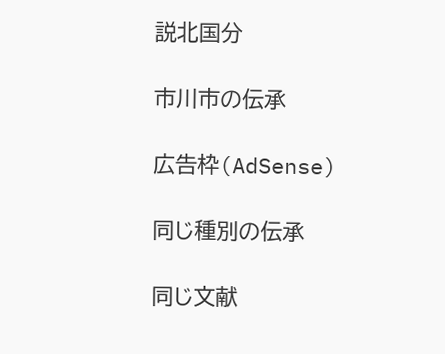説北国分

市川市の伝承

広告枠(AdSense)

同じ種別の伝承

同じ文献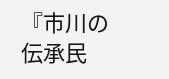『市川の伝承民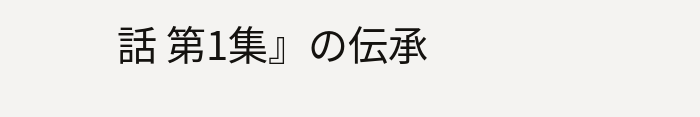話 第1集』の伝承